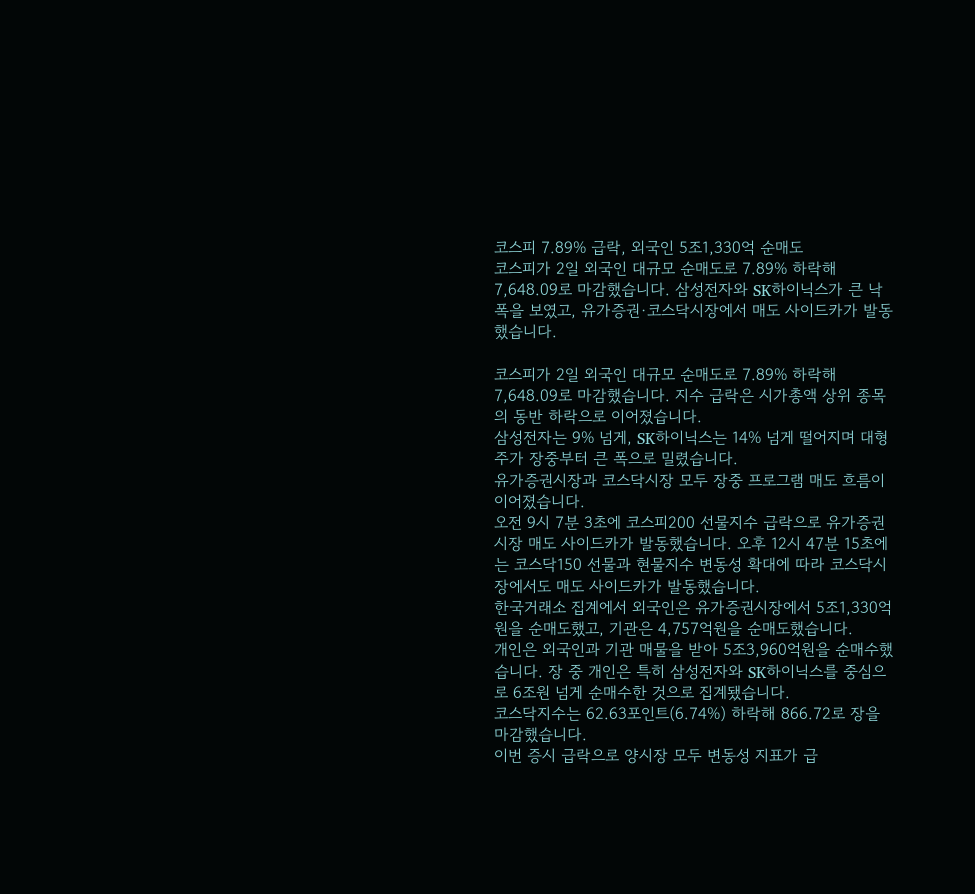코스피 7.89% 급락, 외국인 5조1,330억 순매도
코스피가 2일 외국인 대규모 순매도로 7.89% 하락해 7,648.09로 마감했습니다. 삼성전자와 SK하이닉스가 큰 낙폭을 보였고, 유가증권·코스닥시장에서 매도 사이드카가 발동했습니다.

코스피가 2일 외국인 대규모 순매도로 7.89% 하락해 7,648.09로 마감했습니다. 지수 급락은 시가총액 상위 종목의 동반 하락으로 이어졌습니다.
삼성전자는 9% 넘게, SK하이닉스는 14% 넘게 떨어지며 대형주가 장중부터 큰 폭으로 밀렸습니다.
유가증권시장과 코스닥시장 모두 장중 프로그램 매도 흐름이 이어졌습니다.
오전 9시 7분 3초에 코스피200 선물지수 급락으로 유가증권시장 매도 사이드카가 발동했습니다. 오후 12시 47분 15초에는 코스닥150 선물과 현물지수 변동성 확대에 따라 코스닥시장에서도 매도 사이드카가 발동했습니다.
한국거래소 집계에서 외국인은 유가증권시장에서 5조1,330억원을 순매도했고, 기관은 4,757억원을 순매도했습니다.
개인은 외국인과 기관 매물을 받아 5조3,960억원을 순매수했습니다. 장 중 개인은 특히 삼성전자와 SK하이닉스를 중심으로 6조원 넘게 순매수한 것으로 집계됐습니다.
코스닥지수는 62.63포인트(6.74%) 하락해 866.72로 장을 마감했습니다.
이번 증시 급락으로 양시장 모두 변동성 지표가 급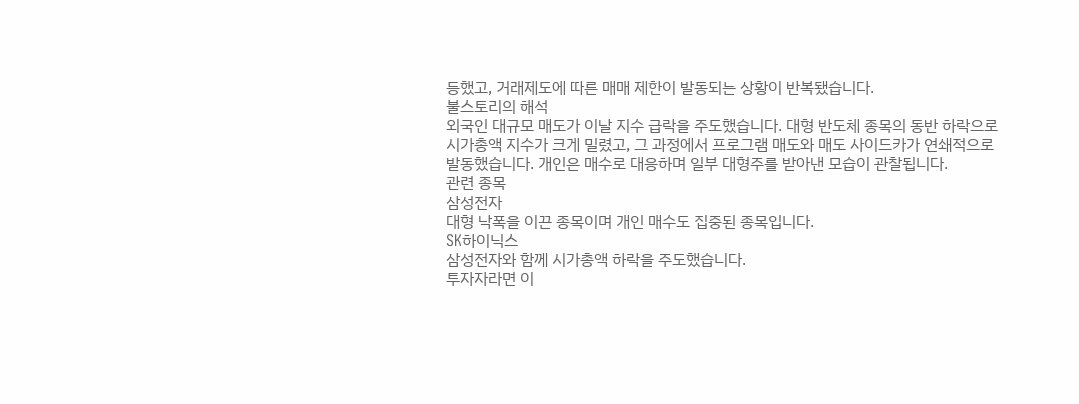등했고, 거래제도에 따른 매매 제한이 발동되는 상황이 반복됐습니다.
불스토리의 해석
외국인 대규모 매도가 이날 지수 급락을 주도했습니다. 대형 반도체 종목의 동반 하락으로 시가총액 지수가 크게 밀렸고, 그 과정에서 프로그램 매도와 매도 사이드카가 연쇄적으로 발동했습니다. 개인은 매수로 대응하며 일부 대형주를 받아낸 모습이 관찰됩니다.
관련 종목
삼성전자
대형 낙폭을 이끈 종목이며 개인 매수도 집중된 종목입니다.
SK하이닉스
삼성전자와 함께 시가총액 하락을 주도했습니다.
투자자라면 이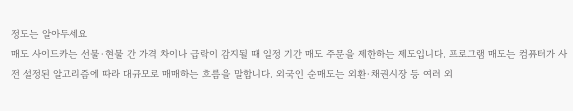정도는 알아두세요
매도 사이드카는 선물·현물 간 가격 차이나 급락이 감지될 때 일정 기간 매도 주문을 제한하는 제도입니다. 프로그램 매도는 컴퓨터가 사전 설정된 알고리즘에 따라 대규모로 매매하는 흐름을 말합니다. 외국인 순매도는 외환·채권시장 등 여러 외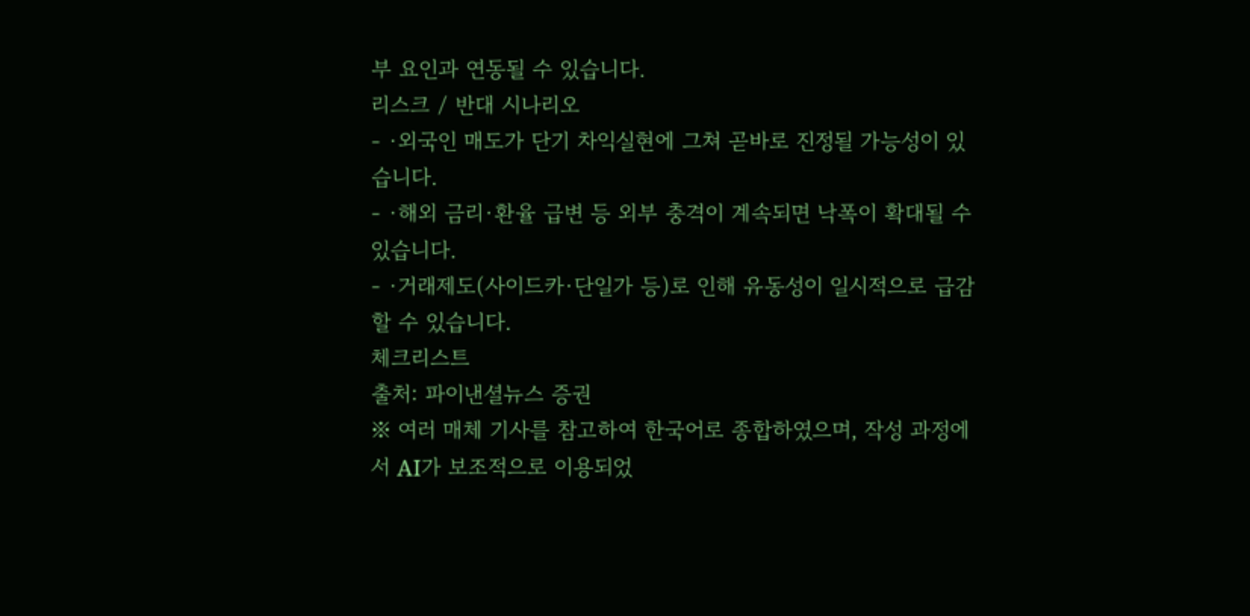부 요인과 연동될 수 있습니다.
리스크 / 반대 시나리오
- ·외국인 매도가 단기 차익실현에 그쳐 곧바로 진정될 가능성이 있습니다.
- ·해외 금리·환율 급변 등 외부 충격이 계속되면 낙폭이 확대될 수 있습니다.
- ·거래제도(사이드카·단일가 등)로 인해 유동성이 일시적으로 급감할 수 있습니다.
체크리스트
출처: 파이낸셜뉴스 증권
※ 여러 매체 기사를 참고하여 한국어로 종합하였으며, 작성 과정에서 AI가 보조적으로 이용되었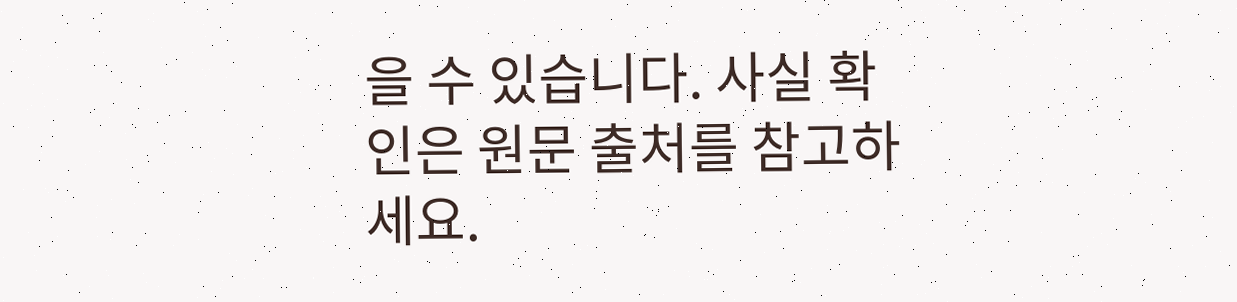을 수 있습니다. 사실 확인은 원문 출처를 참고하세요.